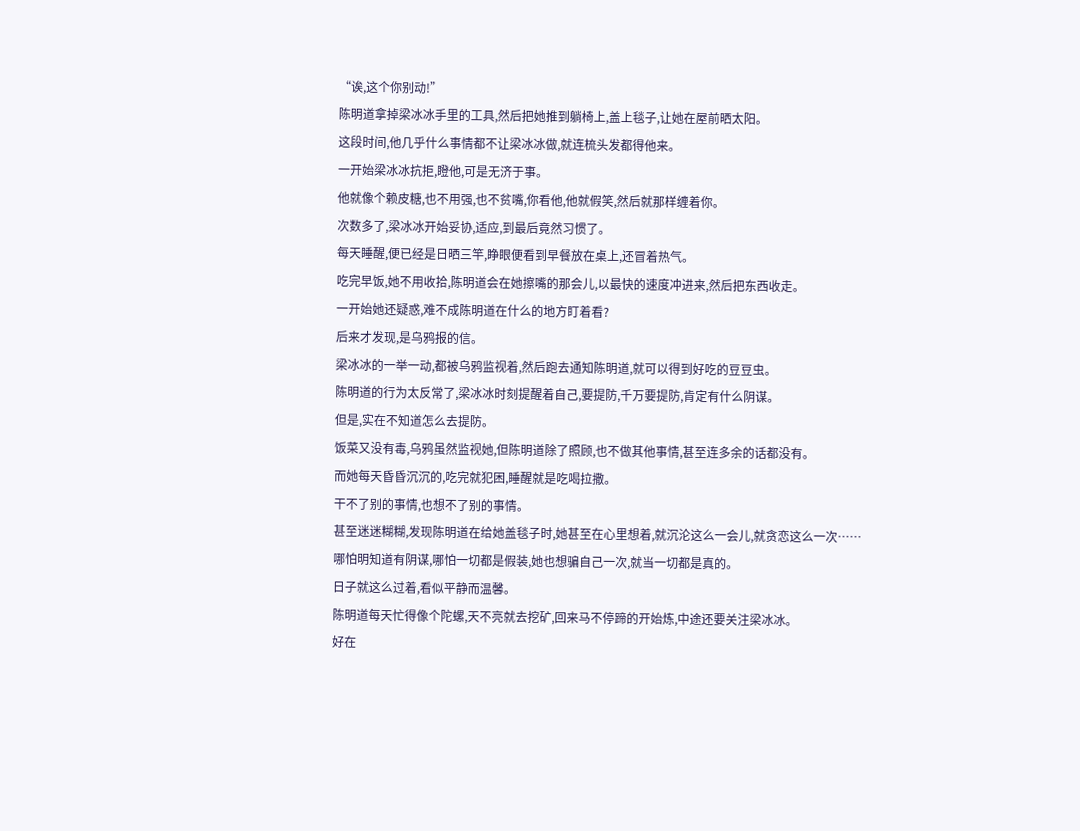“诶,这个你别动!”
陈明道拿掉梁冰冰手里的工具,然后把她推到躺椅上,盖上毯子,让她在屋前晒太阳。
这段时间,他几乎什么事情都不让梁冰冰做,就连梳头发都得他来。
一开始梁冰冰抗拒,瞪他,可是无济于事。
他就像个赖皮糖,也不用强,也不贫嘴,你看他,他就假笑,然后就那样缠着你。
次数多了,梁冰冰开始妥协,适应,到最后竟然习惯了。
每天睡醒,便已经是日晒三竿,睁眼便看到早餐放在桌上,还冒着热气。
吃完早饭,她不用收拾,陈明道会在她擦嘴的那会儿,以最快的速度冲进来,然后把东西收走。
一开始她还疑惑,难不成陈明道在什么的地方盯着看?
后来才发现,是乌鸦报的信。
梁冰冰的一举一动,都被乌鸦监视着,然后跑去通知陈明道,就可以得到好吃的豆豆虫。
陈明道的行为太反常了,梁冰冰时刻提醒着自己,要提防,千万要提防,肯定有什么阴谋。
但是,实在不知道怎么去提防。
饭菜又没有毒,乌鸦虽然监视她,但陈明道除了照顾,也不做其他事情,甚至连多余的话都没有。
而她每天昏昏沉沉的,吃完就犯困,睡醒就是吃喝拉撒。
干不了别的事情,也想不了别的事情。
甚至迷迷糊糊,发现陈明道在给她盖毯子时,她甚至在心里想着,就沉沦这么一会儿,就贪恋这么一次……
哪怕明知道有阴谋,哪怕一切都是假装,她也想骗自己一次,就当一切都是真的。
日子就这么过着,看似平静而温馨。
陈明道每天忙得像个陀螺,天不亮就去挖矿,回来马不停蹄的开始炼,中途还要关注梁冰冰。
好在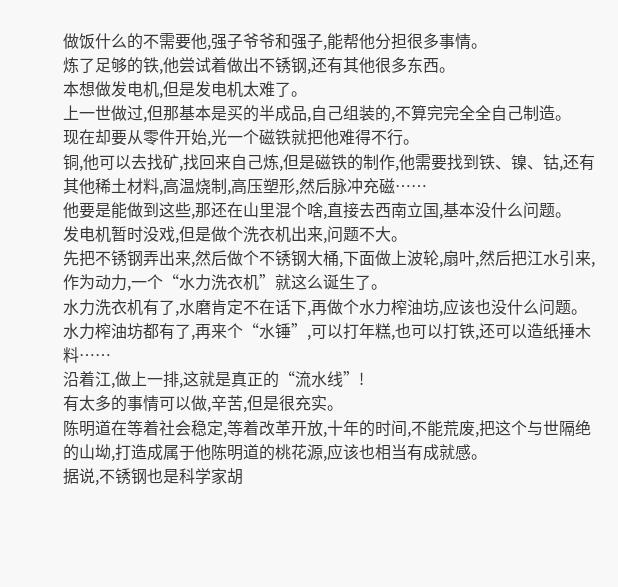做饭什么的不需要他,强子爷爷和强子,能帮他分担很多事情。
炼了足够的铁,他尝试着做出不锈钢,还有其他很多东西。
本想做发电机,但是发电机太难了。
上一世做过,但那基本是买的半成品,自己组装的,不算完完全全自己制造。
现在却要从零件开始,光一个磁铁就把他难得不行。
铜,他可以去找矿,找回来自己炼,但是磁铁的制作,他需要找到铁、镍、钴,还有其他稀土材料,高温烧制,高压塑形,然后脉冲充磁……
他要是能做到这些,那还在山里混个啥,直接去西南立国,基本没什么问题。
发电机暂时没戏,但是做个洗衣机出来,问题不大。
先把不锈钢弄出来,然后做个不锈钢大桶,下面做上波轮,扇叶,然后把江水引来,作为动力,一个“水力洗衣机”就这么诞生了。
水力洗衣机有了,水磨肯定不在话下,再做个水力榨油坊,应该也没什么问题。
水力榨油坊都有了,再来个“水锤”,可以打年糕,也可以打铁,还可以造纸捶木料……
沿着江,做上一排,这就是真正的“流水线”!
有太多的事情可以做,辛苦,但是很充实。
陈明道在等着社会稳定,等着改革开放,十年的时间,不能荒废,把这个与世隔绝的山坳,打造成属于他陈明道的桃花源,应该也相当有成就感。
据说,不锈钢也是科学家胡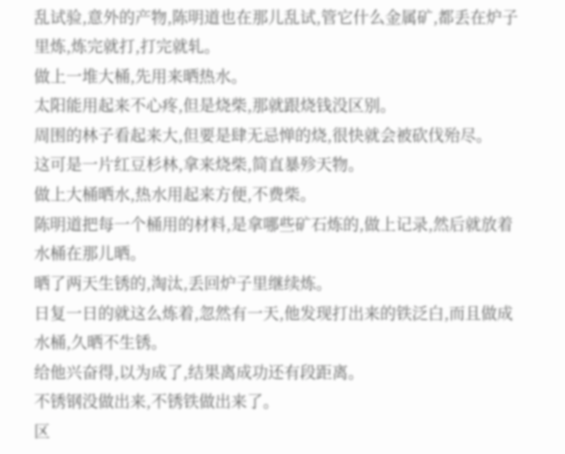乱试验,意外的产物,陈明道也在那儿乱试,管它什么金属矿,都丢在炉子里炼,炼完就打,打完就轧。
做上一堆大桶,先用来晒热水。
太阳能用起来不心疼,但是烧柴,那就跟烧钱没区别。
周围的林子看起来大,但要是肆无忌惮的烧,很快就会被砍伐殆尽。
这可是一片红豆杉林,拿来烧柴,简直暴殄天物。
做上大桶晒水,热水用起来方便,不费柴。
陈明道把每一个桶用的材料,是拿哪些矿石炼的,做上记录,然后就放着水桶在那儿晒。
晒了两天生锈的,淘汰,丢回炉子里继续炼。
日复一日的就这么炼着,忽然有一天,他发现打出来的铁泛白,而且做成水桶,久晒不生锈。
给他兴奋得,以为成了,结果离成功还有段距离。
不锈钢没做出来,不锈铁做出来了。
区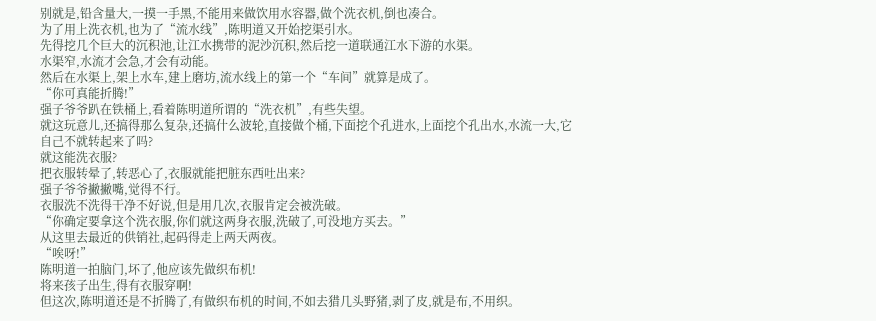别就是,铅含量大,一摸一手黑,不能用来做饮用水容器,做个洗衣机,倒也凑合。
为了用上洗衣机,也为了“流水线”,陈明道又开始挖渠引水。
先得挖几个巨大的沉积池,让江水携带的泥沙沉积,然后挖一道联通江水下游的水渠。
水渠窄,水流才会急,才会有动能。
然后在水渠上,架上水车,建上磨坊,流水线上的第一个“车间”就算是成了。
“你可真能折腾!”
强子爷爷趴在铁桶上,看着陈明道所谓的“洗衣机”,有些失望。
就这玩意儿,还搞得那么复杂,还搞什么波轮,直接做个桶,下面挖个孔进水,上面挖个孔出水,水流一大,它自己不就转起来了吗?
就这能洗衣服?
把衣服转晕了,转恶心了,衣服就能把脏东西吐出来?
强子爷爷撇撇嘴,觉得不行。
衣服洗不洗得干净不好说,但是用几次,衣服肯定会被洗破。
“你确定要拿这个洗衣服,你们就这两身衣服,洗破了,可没地方买去。”
从这里去最近的供销社,起码得走上两天两夜。
“唉呀!”
陈明道一拍脑门,坏了,他应该先做织布机!
将来孩子出生,得有衣服穿啊!
但这次,陈明道还是不折腾了,有做织布机的时间,不如去猎几头野猪,剥了皮,就是布,不用织。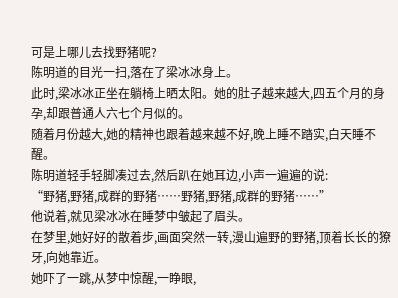可是上哪儿去找野猪呢?
陈明道的目光一扫,落在了梁冰冰身上。
此时,梁冰冰正坐在躺椅上晒太阳。她的肚子越来越大,四五个月的身孕,却跟普通人六七个月似的。
随着月份越大,她的精神也跟着越来越不好,晚上睡不踏实,白天睡不醒。
陈明道轻手轻脚凑过去,然后趴在她耳边,小声一遍遍的说:
“野猪,野猪,成群的野猪……野猪,野猪,成群的野猪……”
他说着,就见梁冰冰在睡梦中皱起了眉头。
在梦里,她好好的散着步,画面突然一转,漫山遍野的野猪,顶着长长的獠牙,向她靠近。
她吓了一跳,从梦中惊醒,一睁眼,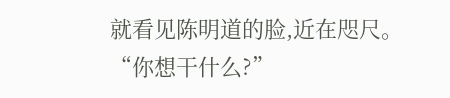就看见陈明道的脸,近在咫尺。
“你想干什么?”